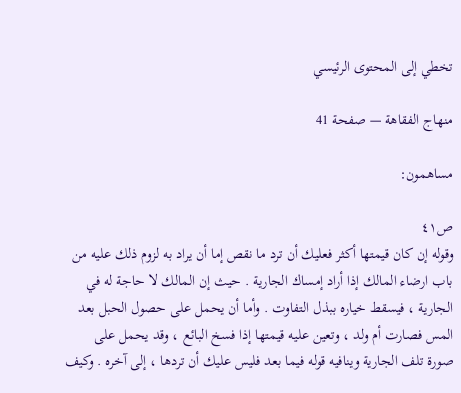تخطي إلى المحتوى الرئيسي

منهاج الفقاهة — صفحة 41

مساهمون:

ص٤١
وقوله إن كان قيمتها أكثر فعليك أن ترد ما نقص إما أن يراد به لزوم ذلك عليه من باب ارضاء المالك إذا أراد إمساك الجارية . حيث إن المالك لا حاجة له في الجارية ، فيسقط خياره ببذل التفاوت . وأما أن يحمل على حصول الحبل بعد المس فصارت أم ولد ، وتعين عليه قيمتها إذا فسخ البائع ، وقد يحمل على صورة تلف الجارية وينافيه قوله فيما بعد فليس عليك أن تردها ، إلى آخره . وكيف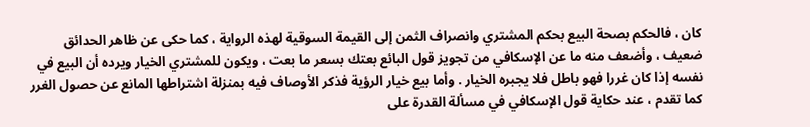كان ، فالحكم بصحة البيع بحكم المشتري وانصراف الثمن إلى القيمة السوقية لهذه الرواية ، كما حكى عن ظاهر الحدائق ضعيف ، وأضعف منه ما عن الإسكافي من تجويز قول البائع بعتك بسعر ما بعت ، ويكون للمشتري الخيار ويرده أن البيع في نفسه إذا كان غررا فهو باطل فلا يجبره الخيار . وأما بيع خيار الرؤية فذكر الأوصاف فيه بمنزلة اشتراطها المانع عن حصول الغرر كما تقدم ، عند حكاية قول الإسكافي في مسألة القدرة على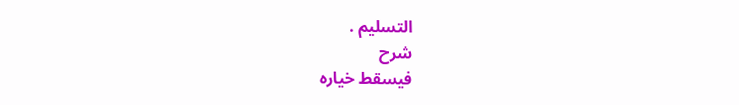التسليم .
شرح
فيسقط خياره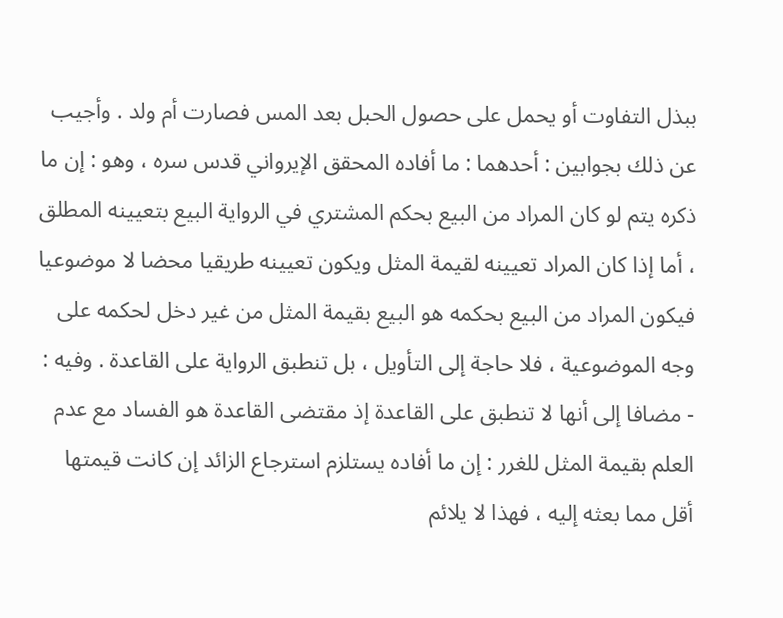ببذل التفاوت أو يحمل على حصول الحبل بعد المس فصارت أم ولد . وأجيب عن ذلك بجوابين : أحدهما : ما أفاده المحقق الإيرواني قدس سره ، وهو : إن ما ذكره يتم لو كان المراد من البيع بحكم المشتري في الرواية البيع بتعيينه المطلق ، أما إذا كان المراد تعيينه لقيمة المثل ويكون تعيينه طريقيا محضا لا موضوعيا فيكون المراد من البيع بحكمه هو البيع بقيمة المثل من غير دخل لحكمه على وجه الموضوعية ، فلا حاجة إلى التأويل ، بل تنطبق الرواية على القاعدة . وفيه : - مضافا إلى أنها لا تنطبق على القاعدة إذ مقتضى القاعدة هو الفساد مع عدم العلم بقيمة المثل للغرر : إن ما أفاده يستلزم استرجاع الزائد إن كانت قيمتها أقل مما بعثه إليه ، فهذا لا يلائم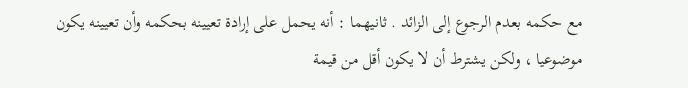مع حكمه بعدم الرجوع إلى الزائد . ثانيهما : أنه يحمل على إرادة تعيينه بحكمه وأن تعيينه يكون موضوعيا ، ولكن يشترط أن لا يكون أقل من قيمة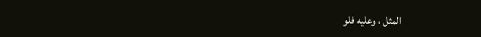المثل ، وعليه فلو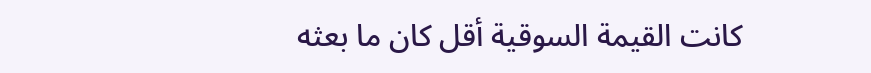كانت القيمة السوقية أقل كان ما بعثه